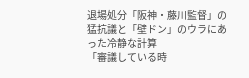退場処分「阪神・藤川監督」の猛抗議と「壁ドン」のウラにあった冷静な計算
「審議している時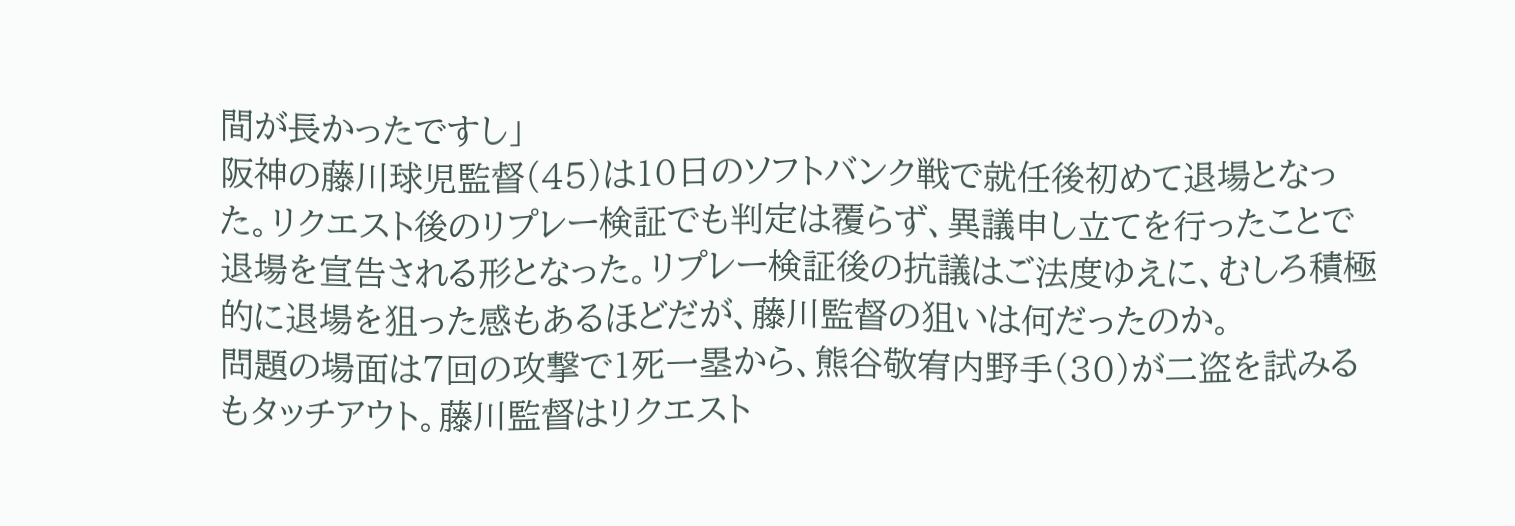間が長かったですし」
阪神の藤川球児監督(45)は10日のソフトバンク戦で就任後初めて退場となった。リクエスト後のリプレー検証でも判定は覆らず、異議申し立てを行ったことで退場を宣告される形となった。リプレー検証後の抗議はご法度ゆえに、むしろ積極的に退場を狙った感もあるほどだが、藤川監督の狙いは何だったのか。
問題の場面は7回の攻撃で1死一塁から、熊谷敬宥内野手(30)が二盗を試みるもタッチアウト。藤川監督はリクエスト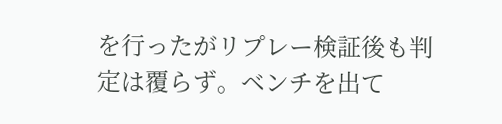を行ったがリプレー検証後も判定は覆らず。ベンチを出て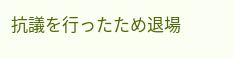抗議を行ったため退場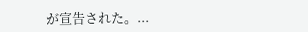が宣告された。...